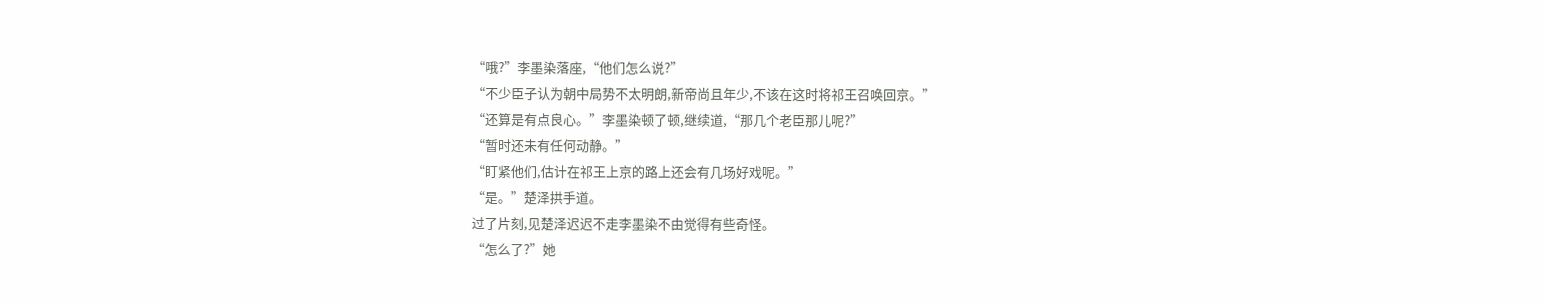“哦?”李墨染落座,“他们怎么说?”
“不少臣子认为朝中局势不太明朗,新帝尚且年少,不该在这时将祁王召唤回京。”
“还算是有点良心。”李墨染顿了顿,继续道,“那几个老臣那儿呢?”
“暂时还未有任何动静。”
“盯紧他们,估计在祁王上京的路上还会有几场好戏呢。”
“是。”楚泽拱手道。
过了片刻,见楚泽迟迟不走李墨染不由觉得有些奇怪。
“怎么了?”她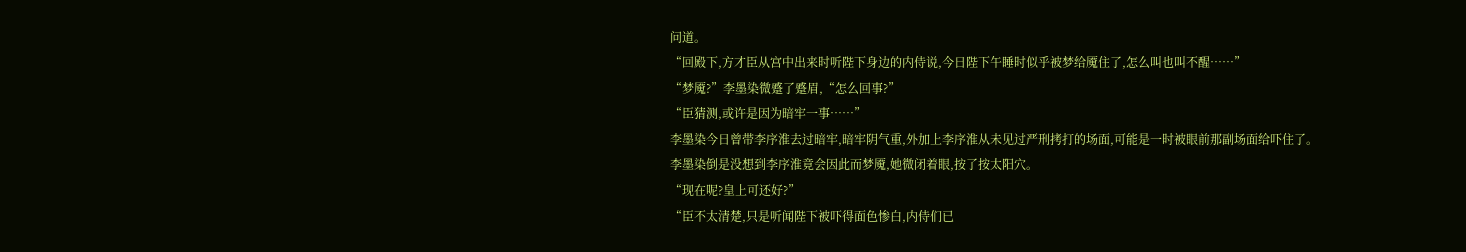问道。
“回殿下,方才臣从宫中出来时听陛下身边的内侍说,今日陛下午睡时似乎被梦给魇住了,怎么叫也叫不醒……”
“梦魇?”李墨染微蹙了蹙眉,“怎么回事?”
“臣猜测,或许是因为暗牢一事……”
李墨染今日曾带李序淮去过暗牢,暗牢阴气重,外加上李序淮从未见过严刑拷打的场面,可能是一时被眼前那副场面给吓住了。
李墨染倒是没想到李序淮竟会因此而梦魇,她微闭着眼,按了按太阳穴。
“现在呢?皇上可还好?”
“臣不太清楚,只是听闻陛下被吓得面色惨白,内侍们已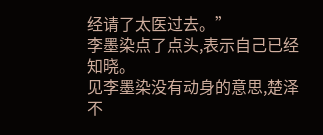经请了太医过去。”
李墨染点了点头,表示自己已经知晓。
见李墨染没有动身的意思,楚泽不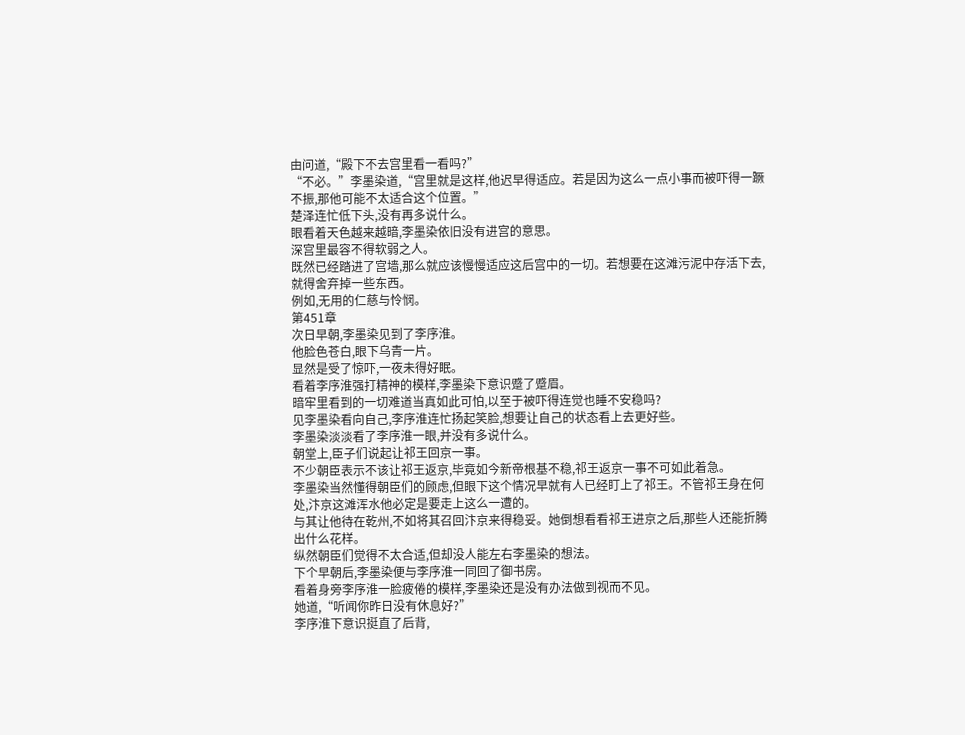由问道,“殿下不去宫里看一看吗?”
“不必。”李墨染道,“宫里就是这样,他迟早得适应。若是因为这么一点小事而被吓得一蹶不振,那他可能不太适合这个位置。”
楚泽连忙低下头,没有再多说什么。
眼看着天色越来越暗,李墨染依旧没有进宫的意思。
深宫里最容不得软弱之人。
既然已经踏进了宫墙,那么就应该慢慢适应这后宫中的一切。若想要在这滩污泥中存活下去,就得舍弃掉一些东西。
例如,无用的仁慈与怜悯。
第451章
次日早朝,李墨染见到了李序淮。
他脸色苍白,眼下乌青一片。
显然是受了惊吓,一夜未得好眠。
看着李序淮强打精神的模样,李墨染下意识蹙了蹙眉。
暗牢里看到的一切难道当真如此可怕,以至于被吓得连觉也睡不安稳吗?
见李墨染看向自己,李序淮连忙扬起笑脸,想要让自己的状态看上去更好些。
李墨染淡淡看了李序淮一眼,并没有多说什么。
朝堂上,臣子们说起让祁王回京一事。
不少朝臣表示不该让祁王返京,毕竟如今新帝根基不稳,祁王返京一事不可如此着急。
李墨染当然懂得朝臣们的顾虑,但眼下这个情况早就有人已经盯上了祁王。不管祁王身在何处,汴京这滩浑水他必定是要走上这么一遭的。
与其让他待在乾州,不如将其召回汴京来得稳妥。她倒想看看祁王进京之后,那些人还能折腾出什么花样。
纵然朝臣们觉得不太合适,但却没人能左右李墨染的想法。
下个早朝后,李墨染便与李序淮一同回了御书房。
看着身旁李序淮一脸疲倦的模样,李墨染还是没有办法做到视而不见。
她道,“听闻你昨日没有休息好?”
李序淮下意识挺直了后背,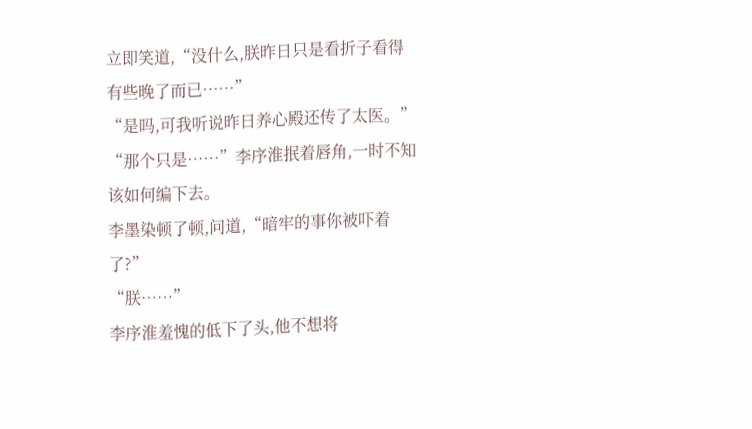立即笑道,“没什么,朕昨日只是看折子看得有些晚了而已……”
“是吗,可我听说昨日养心殿还传了太医。”
“那个只是……”李序淮抿着唇角,一时不知该如何编下去。
李墨染顿了顿,问道,“暗牢的事你被吓着了?”
“朕……”
李序淮羞愧的低下了头,他不想将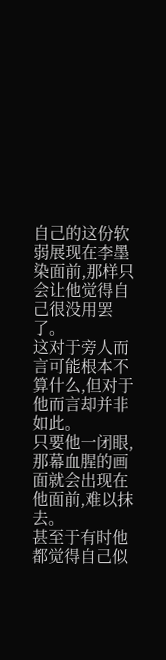自己的这份软弱展现在李墨染面前,那样只会让他觉得自己很没用罢了。
这对于旁人而言可能根本不算什么,但对于他而言却并非如此。
只要他一闭眼,那幕血腥的画面就会出现在他面前,难以抹去。
甚至于有时他都觉得自己似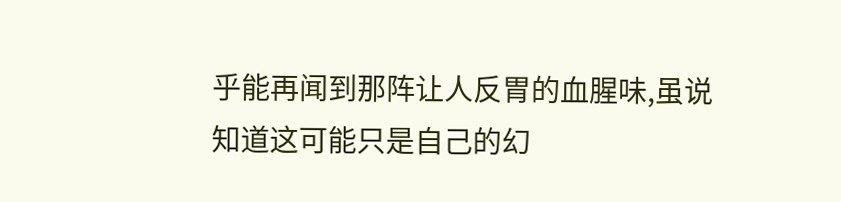乎能再闻到那阵让人反胃的血腥味,虽说知道这可能只是自己的幻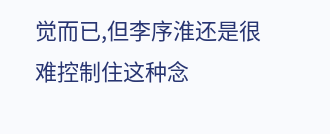觉而已,但李序淮还是很难控制住这种念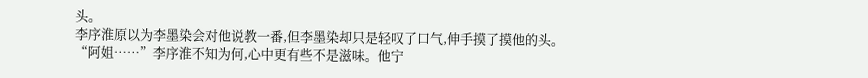头。
李序淮原以为李墨染会对他说教一番,但李墨染却只是轻叹了口气,伸手摸了摸他的头。
“阿姐……”李序淮不知为何,心中更有些不是滋味。他宁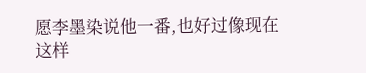愿李墨染说他一番,也好过像现在这样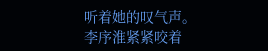听着她的叹气声。
李序淮紧紧咬着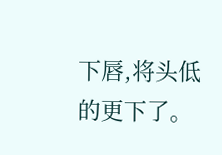下唇,将头低的更下了。